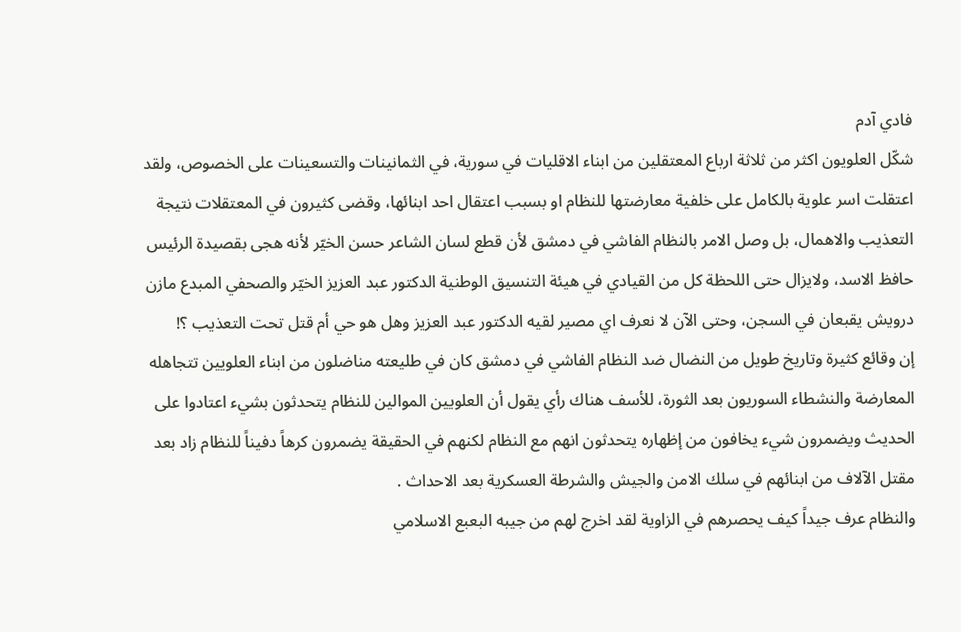فادي آدم
شكّل العلويون اكثر من ثلاثة ارباع المعتقلين من ابناء الاقليات في سورية، في الثمانينات والتسعينات على الخصوص، ولقد اعتقلت اسر علوية بالكامل على خلفية معارضتها للنظام او بسبب اعتقال احد ابنائها، وقضى كثيرون في المعتقلات نتيجة التعذيب والاهمال، بل وصل الامر بالنظام الفاشي في دمشق لأن قطع لسان الشاعر حسن الخيّر لأنه هجى بقصيدة الرئيس حافظ الاسد، ولايزال حتى اللحظة كل من القيادي في هيئة التنسيق الوطنية الدكتور عبد العزيز الخيّر والصحفي المبدع مازن درويش يقبعان في السجن، وحتى الآن لا نعرف اي مصير لقيه الدكتور عبد العزيز وهل هو حي أم قتل تحت التعذيب ؟!
إن وقائع كثيرة وتاريخ طويل من النضال ضد النظام الفاشي في دمشق كان في طليعته مناضلون من ابناء العلويين تتجاهله المعارضة والنشطاء السوريون بعد الثورة، للأسف هناك رأي يقول أن العلويين الموالين للنظام يتحدثون بشيء اعتادوا على الحديث ويضمرون شيء يخافون من إظهاره يتحدثون انهم مع النظام لكنهم في الحقيقة يضمرون كرهاً دفيناً للنظام زاد بعد مقتل الآلاف من ابنائهم في سلك الامن والجيش والشرطة العسكرية بعد الاحداث .
والنظام عرف جيداً كيف يحصرهم في الزاوية لقد اخرج لهم من جيبه البعبع الاسلامي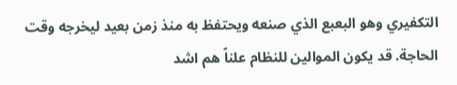التكفيري وهو البعبع الذي صنعه ويحتفظ به منذ زمن بعيد ليخرجه وقت الحاجة. قد يكون الموالين للنظام علناً هم اشد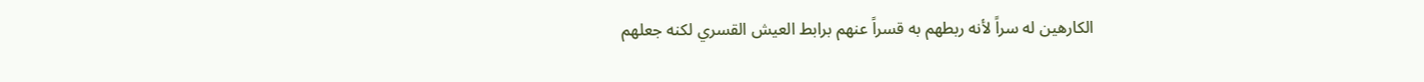الكارهين له سراً لأنه ربطهم به قسراً عنهم برابط العيش القسري لكنه جعلهم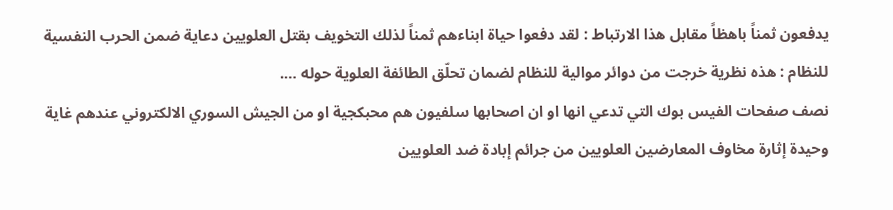يدفعون ثمناً باهظاً مقابل هذا الارتباط : لقد دفعوا حياة ابناءهم ثمناً لذلك التخويف بقتل العلويين دعاية ضمن الحرب النفسية للنظام : هذه نظرية خرجت من دوائر موالية للنظام لضمان تحلّق الطائفة العلوية حوله ….
نصف صفحات الفيس بوك التي تدعي انها او ان اصحابها سلفيون هم محبكجية او من الجيش السوري الالكتروني عندهم غاية وحيدة إثارة مخاوف المعارضين العلويين من جرائم إبادة ضد العلويين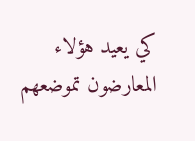كي يعيد هؤلاء المعارضون تموضعهم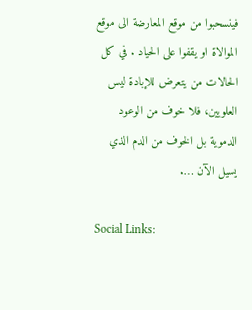فينسحبوا من موقع المعارضة الى موقع الموالاة او يقفوا على الحياد . في كل الحالات من يتعرض للإبادة ليس العلويين، فلا خوف من الوعود الدموية بل الخوف من الدم الذي يسيل الآن ….

Social Links: